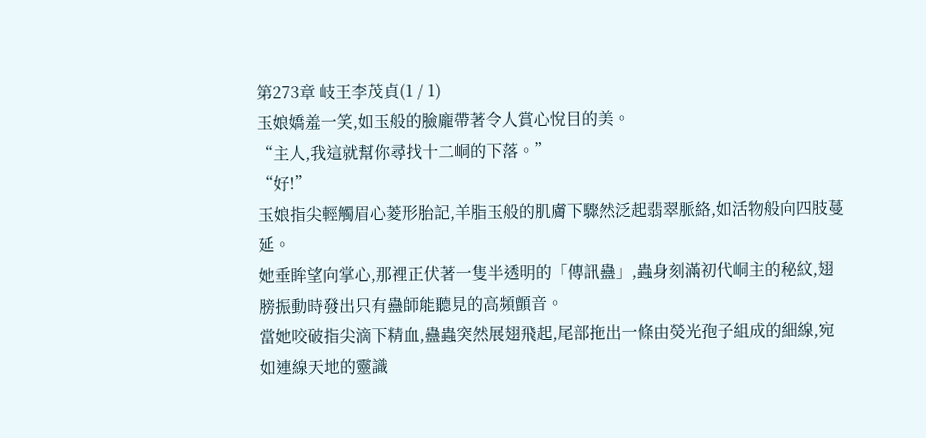第273章 岐王李茂貞(1 / 1)
玉娘嬌羞一笑,如玉般的臉龐帶著令人賞心悅目的美。
“主人,我這就幫你尋找十二峒的下落。”
“好!”
玉娘指尖輕觸眉心菱形胎記,羊脂玉般的肌膚下驟然泛起翡翠脈絡,如活物般向四肢蔓延。
她垂眸望向掌心,那裡正伏著一隻半透明的「傳訊蠱」,蟲身刻滿初代峒主的秘紋,翅膀振動時發出只有蠱師能聽見的高頻顫音。
當她咬破指尖滴下精血,蠱蟲突然展翅飛起,尾部拖出一條由熒光孢子組成的細線,宛如連線天地的靈識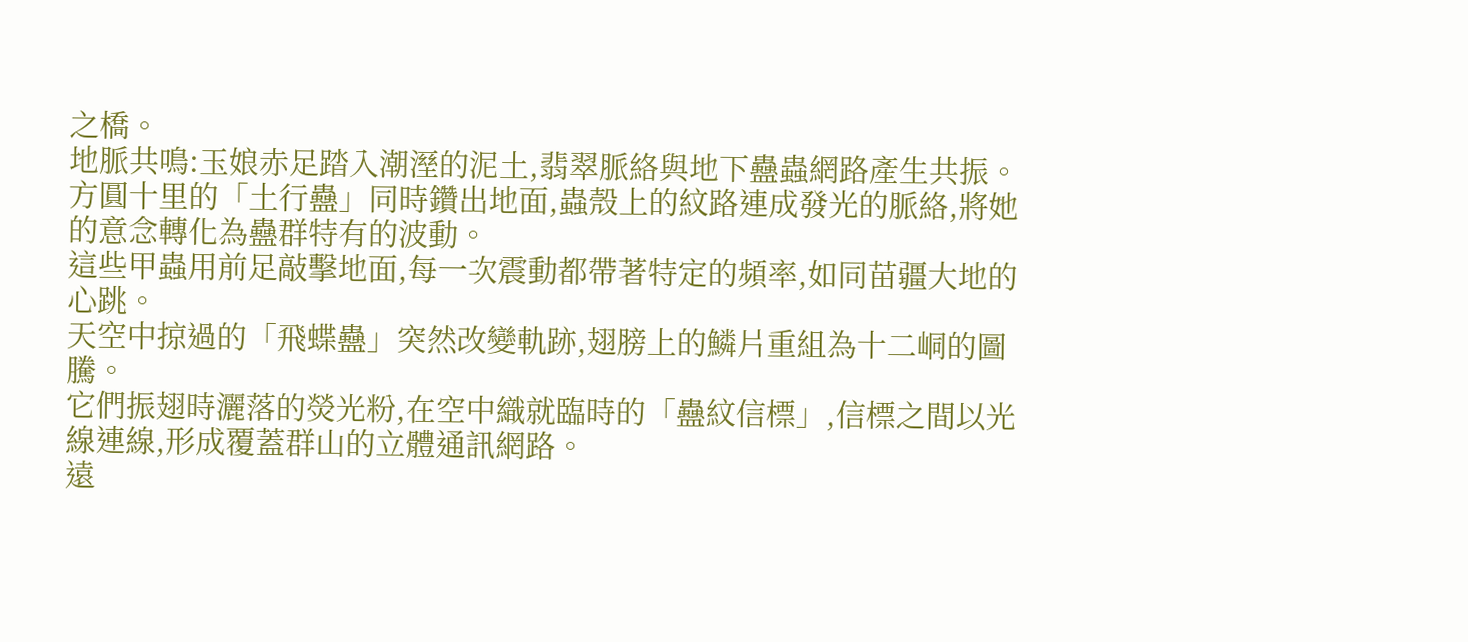之橋。
地脈共鳴:玉娘赤足踏入潮溼的泥土,翡翠脈絡與地下蠱蟲網路產生共振。
方圓十里的「土行蠱」同時鑽出地面,蟲殼上的紋路連成發光的脈絡,將她的意念轉化為蠱群特有的波動。
這些甲蟲用前足敲擊地面,每一次震動都帶著特定的頻率,如同苗疆大地的心跳。
天空中掠過的「飛蝶蠱」突然改變軌跡,翅膀上的鱗片重組為十二峒的圖騰。
它們振翅時灑落的熒光粉,在空中織就臨時的「蠱紋信標」,信標之間以光線連線,形成覆蓋群山的立體通訊網路。
遠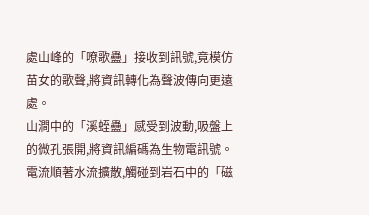處山峰的「嘹歌蠱」接收到訊號,竟模仿苗女的歌聲,將資訊轉化為聲波傳向更遠處。
山澗中的「溪蛭蠱」感受到波動,吸盤上的微孔張開,將資訊編碼為生物電訊號。
電流順著水流擴散,觸碰到岩石中的「磁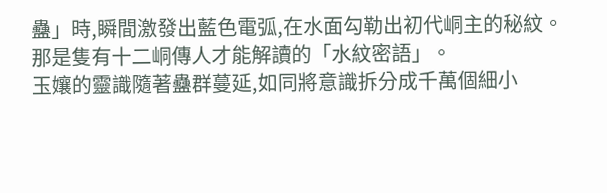蠱」時,瞬間激發出藍色電弧,在水面勾勒出初代峒主的秘紋。
那是隻有十二峒傳人才能解讀的「水紋密語」。
玉孃的靈識隨著蠱群蔓延,如同將意識拆分成千萬個細小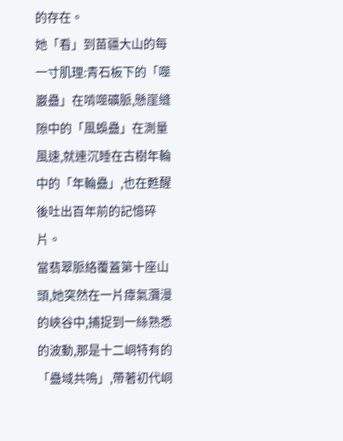的存在。
她「看」到苗疆大山的每一寸肌理:青石板下的「噬巖蠱」在啃噬礦脈,懸崖縫隙中的「風蜈蠱」在測量風速,就連沉睡在古樹年輪中的「年輪蠱」,也在甦醒後吐出百年前的記憶碎片。
當翡翠脈絡覆蓋第十座山頭,她突然在一片瘴氣瀰漫的峽谷中,捕捉到一絲熟悉的波動,那是十二峒特有的「蠱域共鳴」,帶著初代峒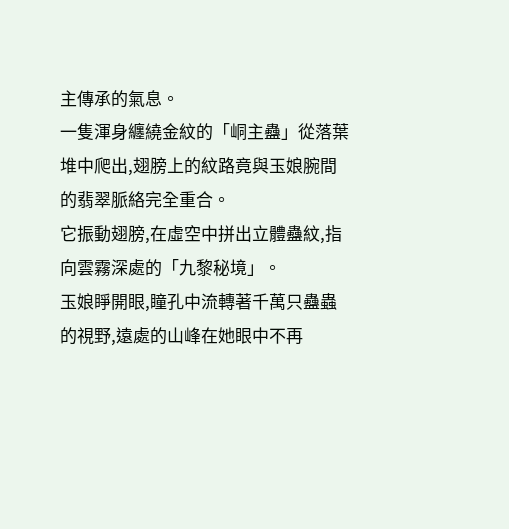主傳承的氣息。
一隻渾身纏繞金紋的「峒主蠱」從落葉堆中爬出,翅膀上的紋路竟與玉娘腕間的翡翠脈絡完全重合。
它振動翅膀,在虛空中拼出立體蠱紋,指向雲霧深處的「九黎秘境」。
玉娘睜開眼,瞳孔中流轉著千萬只蠱蟲的視野,遠處的山峰在她眼中不再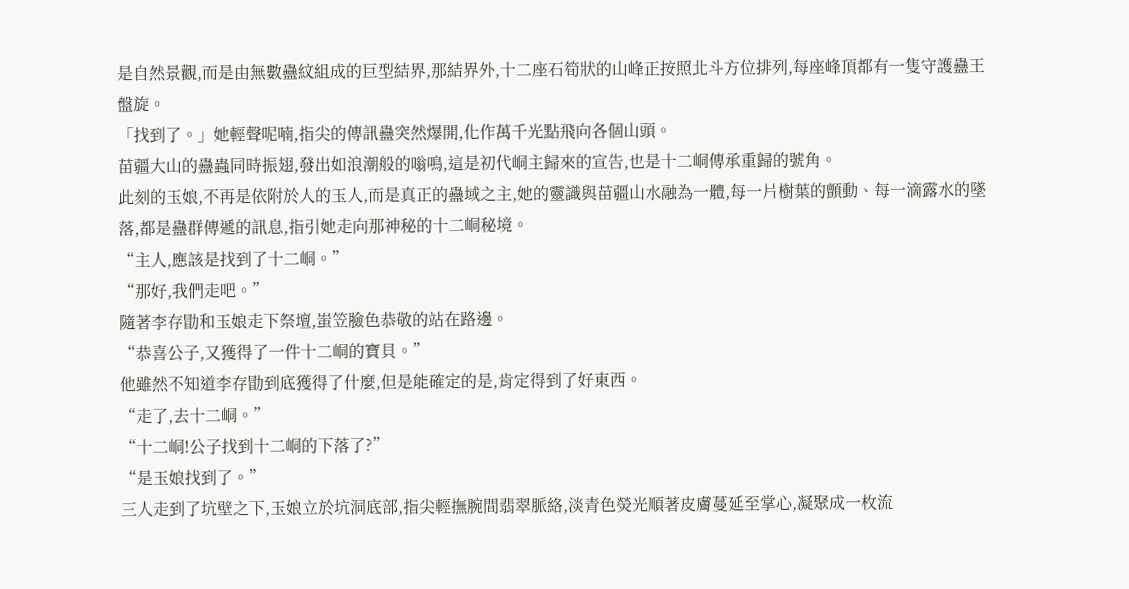是自然景觀,而是由無數蠱紋組成的巨型結界,那結界外,十二座石筍狀的山峰正按照北斗方位排列,每座峰頂都有一隻守護蠱王盤旋。
「找到了。」她輕聲呢喃,指尖的傳訊蠱突然爆開,化作萬千光點飛向各個山頭。
苗疆大山的蠱蟲同時振翅,發出如浪潮般的嗡鳴,這是初代峒主歸來的宣告,也是十二峒傳承重歸的號角。
此刻的玉娘,不再是依附於人的玉人,而是真正的蠱域之主,她的靈識與苗疆山水融為一體,每一片樹葉的顫動、每一滴露水的墜落,都是蠱群傳遞的訊息,指引她走向那神秘的十二峒秘境。
“主人,應該是找到了十二峒。”
“那好,我們走吧。”
隨著李存勖和玉娘走下祭壇,蚩笠臉色恭敬的站在路邊。
“恭喜公子,又獲得了一件十二峒的寶貝。”
他雖然不知道李存勖到底獲得了什麼,但是能確定的是,肯定得到了好東西。
“走了,去十二峒。”
“十二峒!公子找到十二峒的下落了?”
“是玉娘找到了。”
三人走到了坑壁之下,玉娘立於坑洞底部,指尖輕撫腕間翡翠脈絡,淡青色熒光順著皮膚蔓延至掌心,凝聚成一枚流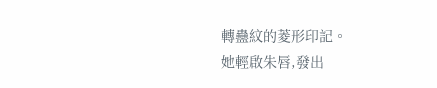轉蠱紋的菱形印記。
她輕啟朱唇,發出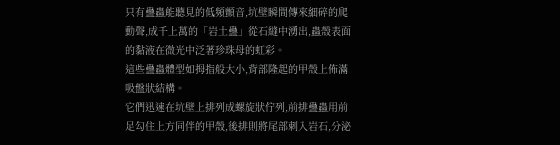只有蠱蟲能聽見的低頻顫音,坑壁瞬間傳來細碎的爬動聲,成千上萬的「岩土蠱」從石縫中湧出,蟲殼表面的黏液在微光中泛著珍珠母的虹彩。
這些蠱蟲體型如拇指般大小,背部隆起的甲殼上佈滿吸盤狀結構。
它們迅速在坑壁上排列成螺旋狀佇列,前排蠱蟲用前足勾住上方同伴的甲殼,後排則將尾部刺入岩石,分泌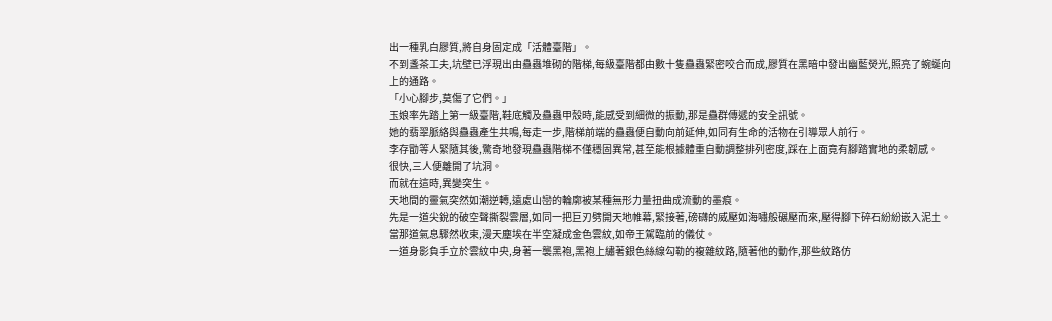出一種乳白膠質,將自身固定成「活體臺階」。
不到盞茶工夫,坑壁已浮現出由蠱蟲堆砌的階梯,每級臺階都由數十隻蠱蟲緊密咬合而成,膠質在黑暗中發出幽藍熒光,照亮了蜿蜒向上的通路。
「小心腳步,莫傷了它們。」
玉娘率先踏上第一級臺階,鞋底觸及蠱蟲甲殼時,能感受到細微的振動,那是蠱群傳遞的安全訊號。
她的翡翠脈絡與蠱蟲產生共鳴,每走一步,階梯前端的蠱蟲便自動向前延伸,如同有生命的活物在引導眾人前行。
李存勖等人緊隨其後,驚奇地發現蠱蟲階梯不僅穩固異常,甚至能根據體重自動調整排列密度,踩在上面竟有腳踏實地的柔韌感。
很快,三人便離開了坑洞。
而就在這時,異變突生。
天地間的靈氣突然如潮逆轉,遠處山巒的輪廓被某種無形力量扭曲成流動的墨痕。
先是一道尖銳的破空聲撕裂雲層,如同一把巨刃劈開天地帷幕,緊接著,磅礴的威壓如海嘯般碾壓而來,壓得腳下碎石紛紛嵌入泥土。
當那道氣息驟然收束,漫天塵埃在半空凝成金色雲紋,如帝王駕臨前的儀仗。
一道身影負手立於雲紋中央,身著一襲黑袍,黑袍上繡著銀色絲線勾勒的複雜紋路,隨著他的動作,那些紋路仿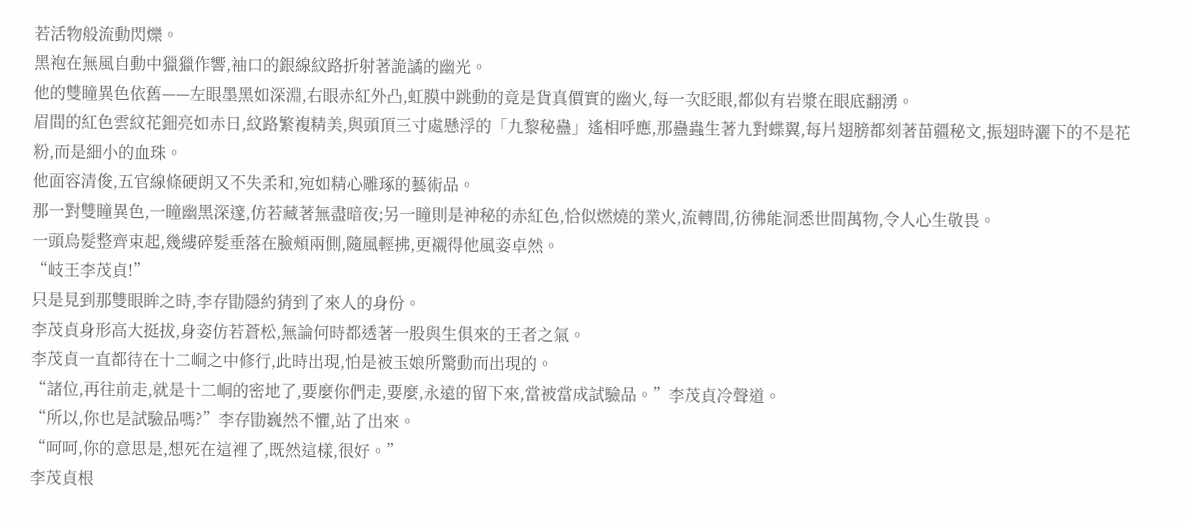若活物般流動閃爍。
黑袍在無風自動中獵獵作響,袖口的銀線紋路折射著詭譎的幽光。
他的雙瞳異色依舊——左眼墨黑如深淵,右眼赤紅外凸,虹膜中跳動的竟是貨真價實的幽火,每一次眨眼,都似有岩漿在眼底翻湧。
眉間的紅色雲紋花鈿亮如赤日,紋路繁複精美,與頭頂三寸處懸浮的「九黎秘蠱」遙相呼應,那蠱蟲生著九對蝶翼,每片翅膀都刻著苗疆秘文,振翅時灑下的不是花粉,而是細小的血珠。
他面容清俊,五官線條硬朗又不失柔和,宛如精心雕琢的藝術品。
那一對雙瞳異色,一瞳幽黑深邃,仿若藏著無盡暗夜;另一瞳則是神秘的赤紅色,恰似燃燒的業火,流轉間,彷彿能洞悉世間萬物,令人心生敬畏。
一頭烏髮整齊束起,幾縷碎髮垂落在臉頰兩側,隨風輕拂,更襯得他風姿卓然。
“岐王李茂貞!”
只是見到那雙眼眸之時,李存勖隱約猜到了來人的身份。
李茂貞身形高大挺拔,身姿仿若蒼松,無論何時都透著一股與生俱來的王者之氣。
李茂貞一直都待在十二峒之中修行,此時出現,怕是被玉娘所驚動而出現的。
“諸位,再往前走,就是十二峒的密地了,要麼你們走,要麼,永遠的留下來,當被當成試驗品。”李茂貞冷聲道。
“所以,你也是試驗品嗎?”李存勖巍然不懼,站了出來。
“呵呵,你的意思是,想死在這裡了,既然這樣,很好。”
李茂貞根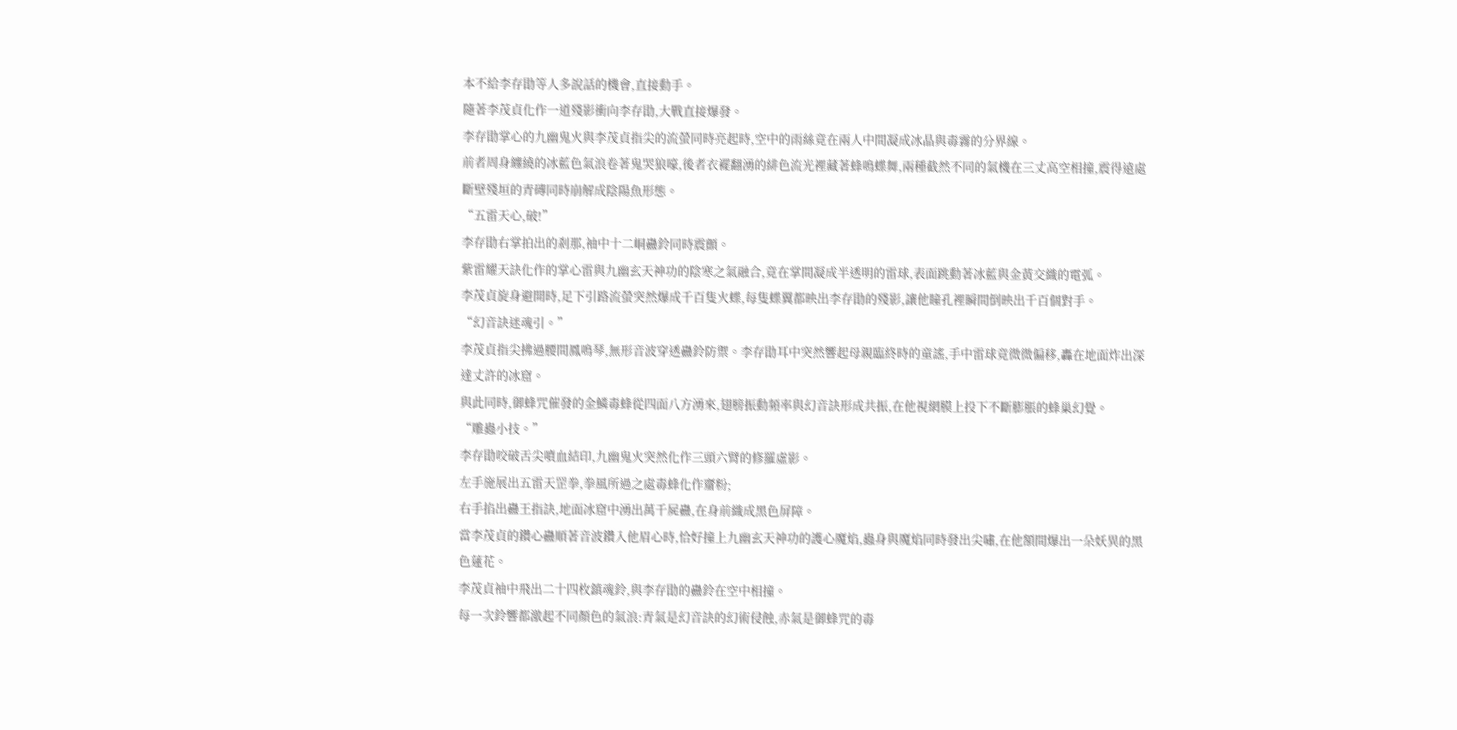本不給李存勖等人多說話的機會,直接動手。
隨著李茂貞化作一道殘影衝向李存勖,大戰直接爆發。
李存勖掌心的九幽鬼火與李茂貞指尖的流螢同時亮起時,空中的雨絲竟在兩人中間凝成冰晶與毒霧的分界線。
前者周身纏繞的冰藍色氣浪卷著鬼哭狼嚎,後者衣襬翻湧的緋色流光裡藏著蜂鳴蝶舞,兩種截然不同的氣機在三丈高空相撞,震得遠處斷壁殘垣的青磚同時崩解成陰陽魚形態。
“五雷天心,破!”
李存勖右掌拍出的剎那,袖中十二峒蠱鈴同時震顫。
紫雷耀天訣化作的掌心雷與九幽玄天神功的陰寒之氣融合,竟在掌間凝成半透明的雷球,表面跳動著冰藍與金黃交織的電弧。
李茂貞旋身避開時,足下引路流螢突然爆成千百隻火蝶,每隻蝶翼都映出李存勖的殘影,讓他瞳孔裡瞬間倒映出千百個對手。
“幻音訣迷魂引。”
李茂貞指尖拂過腰間鳳鳴琴,無形音波穿透蠱鈴防禦。李存勖耳中突然響起母親臨終時的童謠,手中雷球竟微微偏移,轟在地面炸出深達丈許的冰窟。
與此同時,御蜂咒催發的金鱗毒蜂從四面八方湧來,翅膀振動頻率與幻音訣形成共振,在他視網膜上投下不斷膨脹的蜂巢幻覺。
“雕蟲小技。”
李存勖咬破舌尖噴血結印,九幽鬼火突然化作三頭六臂的修羅虛影。
左手施展出五雷天罡拳,拳風所過之處毒蜂化作齏粉;
右手掐出蠱王指訣,地面冰窟中湧出萬千屍蠱,在身前織成黑色屏障。
當李茂貞的鑽心蠱順著音波鑽入他眉心時,恰好撞上九幽玄天神功的護心魔焰,蟲身與魔焰同時發出尖嘯,在他額間爆出一朵妖異的黑色蓮花。
李茂貞袖中飛出二十四枚鎮魂鈴,與李存勖的蠱鈴在空中相撞。
每一次鈴響都激起不同顏色的氣浪:青氣是幻音訣的幻術侵蝕,赤氣是御蜂咒的毒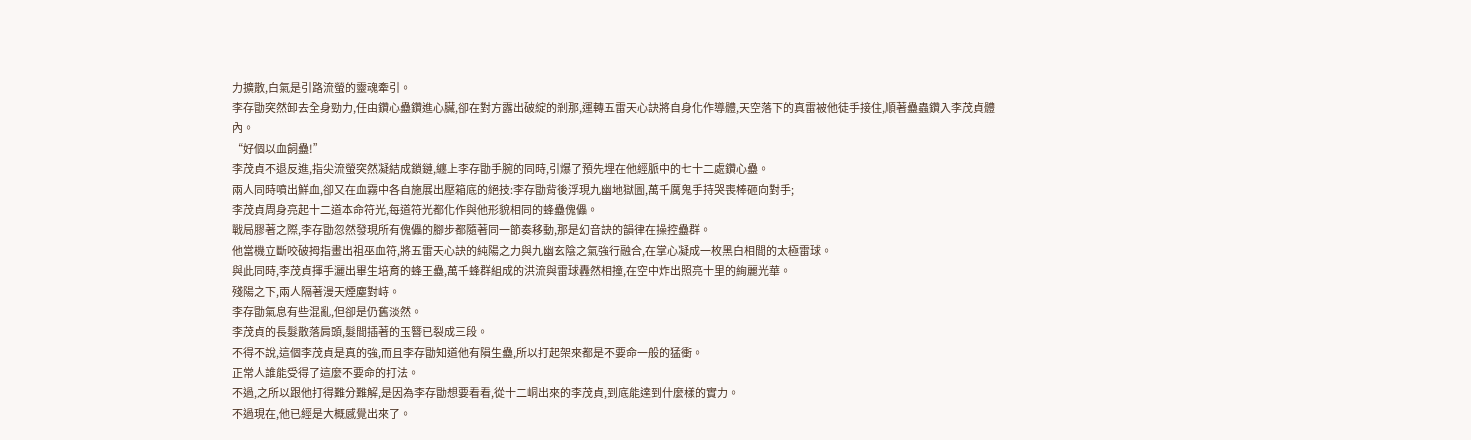力擴散,白氣是引路流螢的靈魂牽引。
李存勖突然卸去全身勁力,任由鑽心蠱鑽進心臟,卻在對方露出破綻的剎那,運轉五雷天心訣將自身化作導體,天空落下的真雷被他徒手接住,順著蠱蟲鑽入李茂貞體內。
“好個以血飼蠱!”
李茂貞不退反進,指尖流螢突然凝結成鎖鏈,纏上李存勖手腕的同時,引爆了預先埋在他經脈中的七十二處鑽心蠱。
兩人同時噴出鮮血,卻又在血霧中各自施展出壓箱底的絕技:李存勖背後浮現九幽地獄圖,萬千厲鬼手持哭喪棒砸向對手;
李茂貞周身亮起十二道本命符光,每道符光都化作與他形貌相同的蜂蠱傀儡。
戰局膠著之際,李存勖忽然發現所有傀儡的腳步都隨著同一節奏移動,那是幻音訣的韻律在操控蠱群。
他當機立斷咬破拇指畫出祖巫血符,將五雷天心訣的純陽之力與九幽玄陰之氣強行融合,在掌心凝成一枚黑白相間的太極雷球。
與此同時,李茂貞揮手灑出畢生培育的蜂王蠱,萬千蜂群組成的洪流與雷球轟然相撞,在空中炸出照亮十里的絢麗光華。
殘陽之下,兩人隔著漫天煙塵對峙。
李存勖氣息有些混亂,但卻是仍舊淡然。
李茂貞的長髮散落肩頭,髮間插著的玉簪已裂成三段。
不得不說,這個李茂貞是真的強,而且李存勖知道他有隕生蠱,所以打起架來都是不要命一般的猛衝。
正常人誰能受得了這麼不要命的打法。
不過,之所以跟他打得難分難解,是因為李存勖想要看看,從十二峒出來的李茂貞,到底能達到什麼樣的實力。
不過現在,他已經是大概感覺出來了。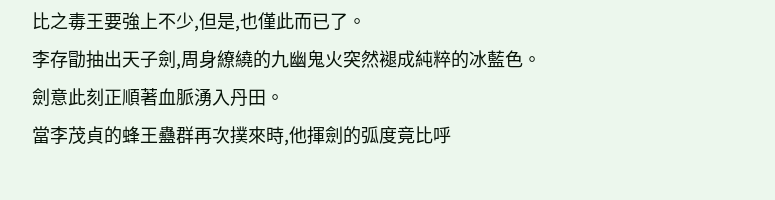比之毒王要強上不少,但是,也僅此而已了。
李存勖抽出天子劍,周身繚繞的九幽鬼火突然褪成純粹的冰藍色。
劍意此刻正順著血脈湧入丹田。
當李茂貞的蜂王蠱群再次撲來時,他揮劍的弧度竟比呼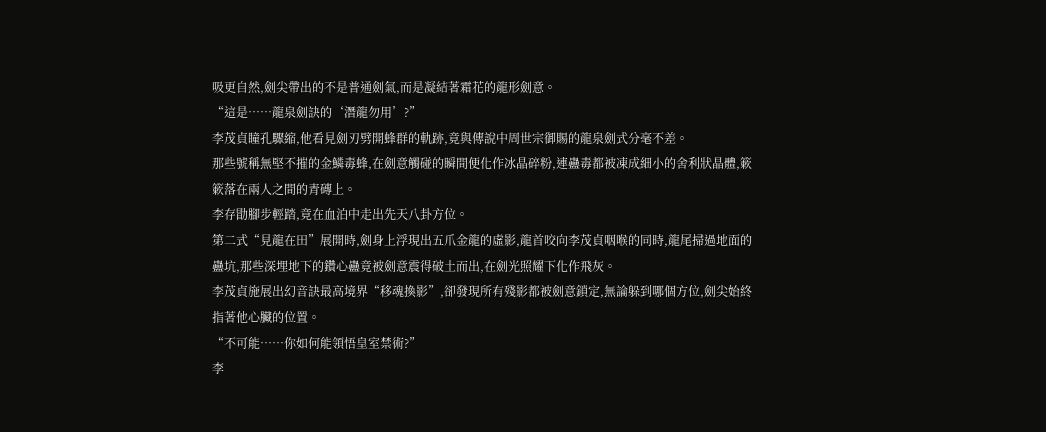吸更自然,劍尖帶出的不是普通劍氣,而是凝結著霜花的龍形劍意。
“這是……龍泉劍訣的‘潛龍勿用’?”
李茂貞瞳孔驟縮,他看見劍刃劈開蜂群的軌跡,竟與傳說中周世宗御賜的龍泉劍式分毫不差。
那些號稱無堅不摧的金鱗毒蜂,在劍意觸碰的瞬間便化作冰晶碎粉,連蠱毒都被凍成細小的舍利狀晶體,簌簌落在兩人之間的青磚上。
李存勖腳步輕踏,竟在血泊中走出先天八卦方位。
第二式“見龍在田”展開時,劍身上浮現出五爪金龍的虛影,龍首咬向李茂貞咽喉的同時,龍尾掃過地面的蠱坑,那些深埋地下的鑽心蠱竟被劍意震得破土而出,在劍光照耀下化作飛灰。
李茂貞施展出幻音訣最高境界“移魂換影”,卻發現所有殘影都被劍意鎖定,無論躲到哪個方位,劍尖始終指著他心臟的位置。
“不可能……你如何能領悟皇室禁術?”
李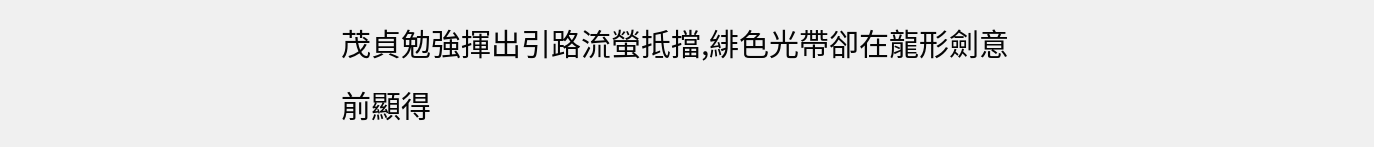茂貞勉強揮出引路流螢抵擋,緋色光帶卻在龍形劍意前顯得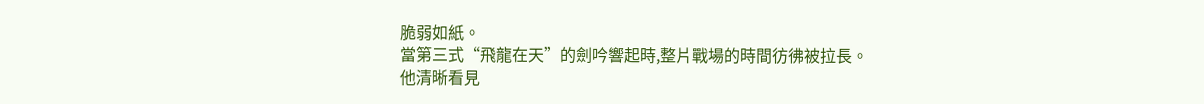脆弱如紙。
當第三式“飛龍在天”的劍吟響起時,整片戰場的時間彷彿被拉長。
他清晰看見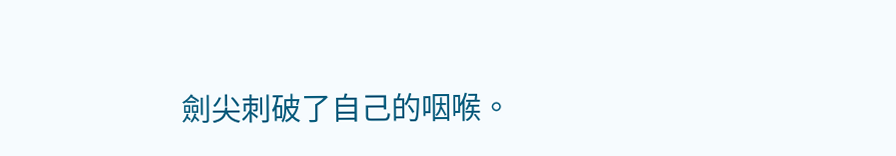劍尖刺破了自己的咽喉。